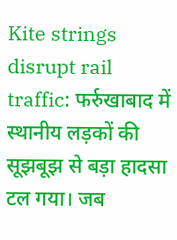Kite strings disrupt rail traffic: फर्रुखाबाद में स्थानीय लड़कों की सूझबूझ से बड़ा हादसा टल गया। जब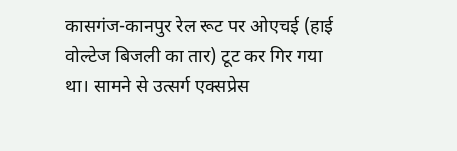कासगंज-कानपुर रेल रूट पर ओएचई (हाई वोल्टेज बिजली का तार) टूट कर गिर गया था। सामने से उत्सर्ग एक्सप्रेस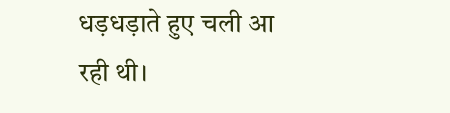धड़धड़ाते हुए चली आ रही थी।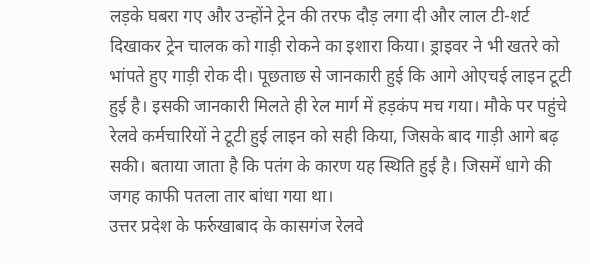लड़के घबरा गए और उन्होंने ट्रेन की तरफ दौड़ लगा दी और लाल टी-शर्ट दिखाकर ट्रेन चालक को गाड़ी रोकने का इशारा किया। ड्राइवर ने भी खतरे को भांपते हुए गाड़ी रोक दी। पूछताछ से जानकारी हुई कि आगे ओएचई लाइन टूटी हुई है। इसकी जानकारी मिलते ही रेल मार्ग में हड़कंप मच गया। मौके पर पहुंचे रेलवे कर्मचारियों ने टूटी हुई लाइन को सही किया, जिसके बाद गाड़ी आगे बढ़ सकी। बताया जाता है कि पतंग के कारण यह स्थिति हुई है। जिसमें धागे की जगह काफी पतला तार बांधा गया था।
उत्तर प्रदेश के फर्रुखाबाद के कासगंज रेलवे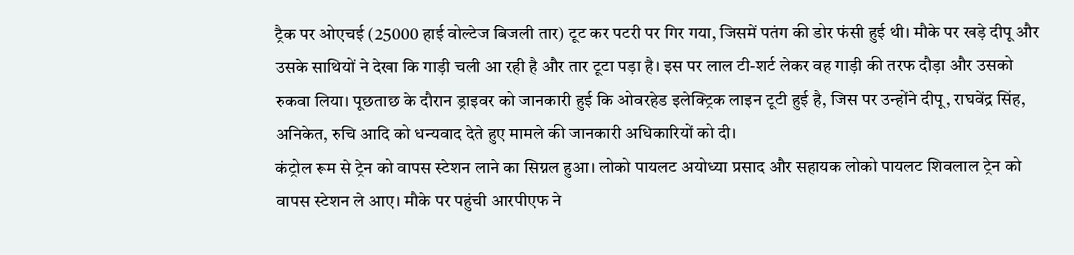ट्रैक पर ओएचई (25000 हाई वोल्टेज बिजली तार) टूट कर पटरी पर गिर गया, जिसमें पतंग की डोर फंसी हुई थी। मौके पर खड़े दीपू और उसके साथियों ने देखा कि गाड़ी चली आ रही है और तार टूटा पड़ा है। इस पर लाल टी-शर्ट लेकर वह गाड़ी की तरफ दौड़ा और उसको रुकवा लिया। पूछताछ के दौरान ड्राइवर को जानकारी हुई कि ओवरहेड इलेक्ट्रिक लाइन टूटी हुई है, जिस पर उन्होंने दीपू, राघवेंद्र सिंह, अनिकेत, रुचि आदि को धन्यवाद देते हुए मामले की जानकारी अधिकारियों को दी।
कंट्रोल रूम से ट्रेन को वापस स्टेशन लाने का सिग्नल हुआ। लोको पायलट अयोध्या प्रसाद और सहायक लोको पायलट शिवलाल ट्रेन को वापस स्टेशन ले आए। मौके पर पहुंची आरपीएफ ने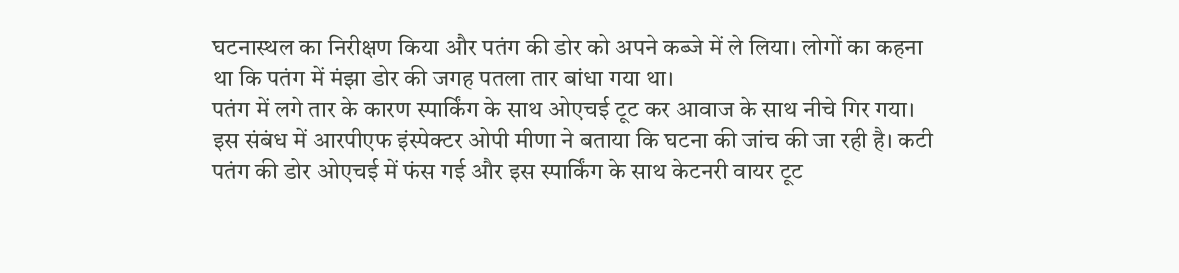घटनास्थल का निरीक्षण किया और पतंग की डोर को अपने कब्जे में ले लिया। लोगों का कहना था कि पतंग में मंझा डोर की जगह पतला तार बांधा गया था।
पतंग में लगे तार के कारण स्पार्किंग के साथ ओएचई टूट कर आवाज के साथ नीचे गिर गया। इस संबंध में आरपीएफ इंस्पेक्टर ओपी मीणा ने बताया कि घटना की जांच की जा रही है। कटी पतंग की डोर ओएचई में फंस गई और इस स्पार्किंग के साथ केटनरी वायर टूट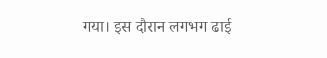गया। इस दौरान लगभग ढाई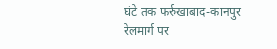घंटे तक फर्रुखाबाद-कानपुर रेलमार्ग पर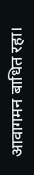आवागमन बाधित रहा।